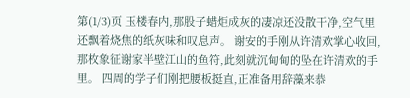第(1/3)页 玉楼春内,那股子蜡炬成灰的凄凉还没散干净,空气里还飘着烧焦的纸灰味和叹息声。 谢安的手刚从许清欢掌心收回,那枚象征谢家半壁江山的鱼符,此刻就沉甸甸的坠在许清欢的手里。 四周的学子们刚把腰板挺直,正准备用辞藻来恭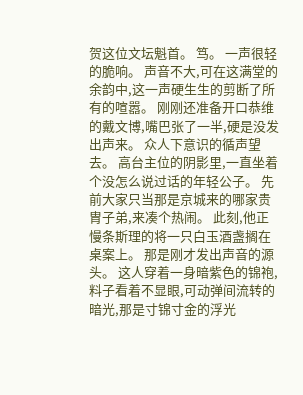贺这位文坛魁首。 笃。 一声很轻的脆响。 声音不大,可在这满堂的余韵中,这一声硬生生的剪断了所有的喧嚣。 刚刚还准备开口恭维的戴文博,嘴巴张了一半,硬是没发出声来。 众人下意识的循声望去。 高台主位的阴影里,一直坐着个没怎么说过话的年轻公子。 先前大家只当那是京城来的哪家贵胄子弟,来凑个热闹。 此刻,他正慢条斯理的将一只白玉酒盏搁在桌案上。 那是刚才发出声音的源头。 这人穿着一身暗紫色的锦袍,料子看着不显眼,可动弹间流转的暗光,那是寸锦寸金的浮光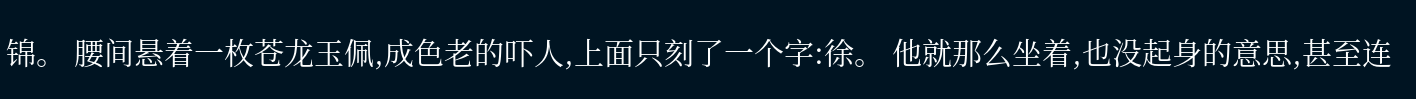锦。 腰间悬着一枚苍龙玉佩,成色老的吓人,上面只刻了一个字:徐。 他就那么坐着,也没起身的意思,甚至连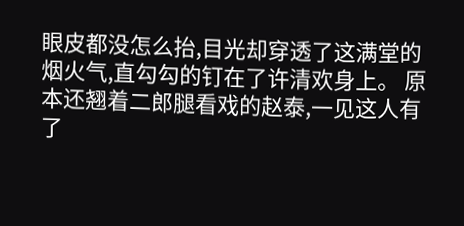眼皮都没怎么抬,目光却穿透了这满堂的烟火气,直勾勾的钉在了许清欢身上。 原本还翘着二郎腿看戏的赵泰,一见这人有了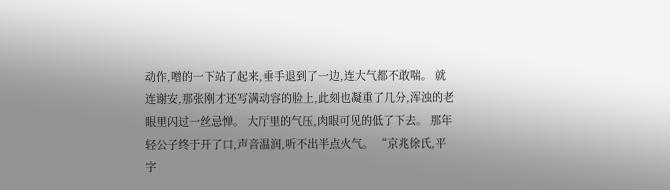动作,噌的一下站了起来,垂手退到了一边,连大气都不敢喘。 就连谢安,那张刚才还写满动容的脸上,此刻也凝重了几分,浑浊的老眼里闪过一丝忌惮。 大厅里的气压,肉眼可见的低了下去。 那年轻公子终于开了口,声音温润,听不出半点火气。 “京兆徐氏,平字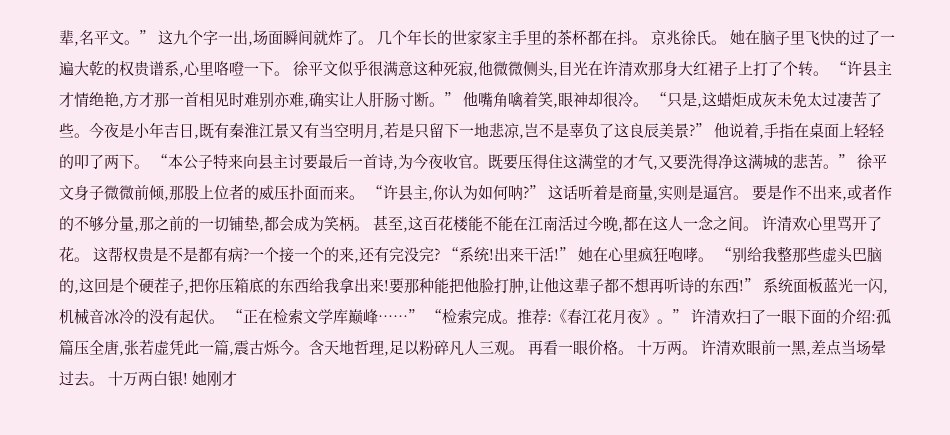辈,名平文。” 这九个字一出,场面瞬间就炸了。 几个年长的世家家主手里的茶杯都在抖。 京兆徐氏。 她在脑子里飞快的过了一遍大乾的权贵谱系,心里咯噔一下。 徐平文似乎很满意这种死寂,他微微侧头,目光在许清欢那身大红裙子上打了个转。 “许县主才情绝艳,方才那一首相见时难别亦难,确实让人肝肠寸断。” 他嘴角噙着笑,眼神却很冷。 “只是,这蜡炬成灰未免太过凄苦了些。今夜是小年吉日,既有秦淮江景又有当空明月,若是只留下一地悲凉,岂不是辜负了这良辰美景?” 他说着,手指在桌面上轻轻的叩了两下。 “本公子特来向县主讨要最后一首诗,为今夜收官。既要压得住这满堂的才气,又要洗得净这满城的悲苦。” 徐平文身子微微前倾,那股上位者的威压扑面而来。 “许县主,你认为如何呐?” 这话听着是商量,实则是逼宫。 要是作不出来,或者作的不够分量,那之前的一切铺垫,都会成为笑柄。 甚至,这百花楼能不能在江南活过今晚,都在这人一念之间。 许清欢心里骂开了花。 这帮权贵是不是都有病?一个接一个的来,还有完没完? “系统!出来干活!” 她在心里疯狂咆哮。 “别给我整那些虚头巴脑的,这回是个硬茬子,把你压箱底的东西给我拿出来!要那种能把他脸打肿,让他这辈子都不想再听诗的东西!” 系统面板蓝光一闪,机械音冰冷的没有起伏。 “正在检索文学库巅峰……” “检索完成。推荐:《春江花月夜》。” 许清欢扫了一眼下面的介绍:孤篇压全唐,张若虚凭此一篇,震古烁今。含天地哲理,足以粉碎凡人三观。 再看一眼价格。 十万两。 许清欢眼前一黑,差点当场晕过去。 十万两白银! 她刚才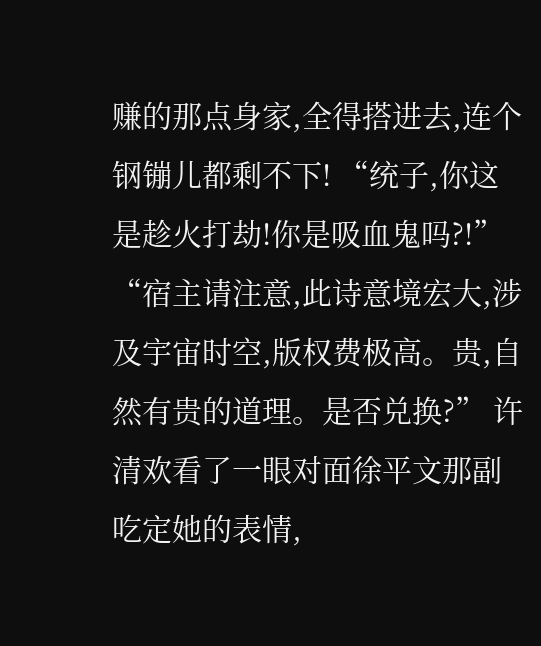赚的那点身家,全得搭进去,连个钢镚儿都剩不下! “统子,你这是趁火打劫!你是吸血鬼吗?!” “宿主请注意,此诗意境宏大,涉及宇宙时空,版权费极高。贵,自然有贵的道理。是否兑换?” 许清欢看了一眼对面徐平文那副吃定她的表情,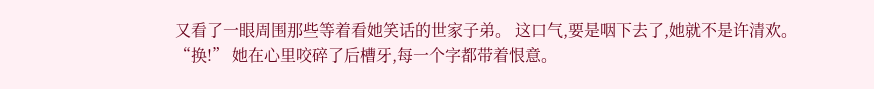又看了一眼周围那些等着看她笑话的世家子弟。 这口气,要是咽下去了,她就不是许清欢。 “换!” 她在心里咬碎了后槽牙,每一个字都带着恨意。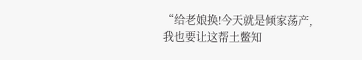“给老娘换!今天就是倾家荡产,我也要让这帮土鳖知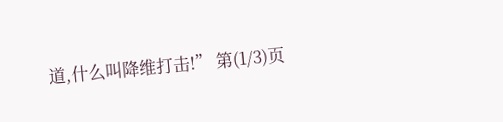道,什么叫降维打击!” 第(1/3)页